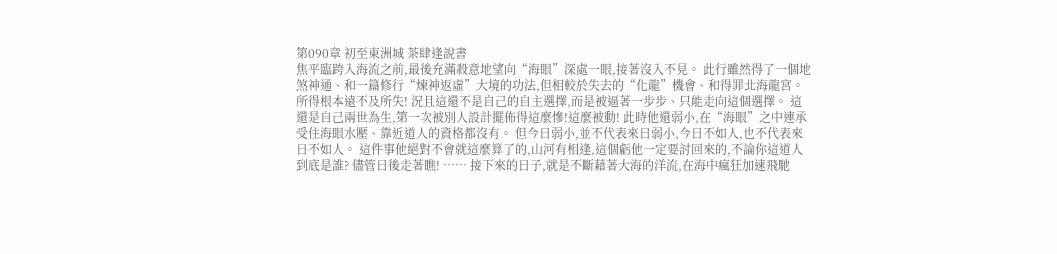第090章 初至東洲城 茶肆逢說書
焦平臨跨入海流之前,最後充滿殺意地望向“海眼”深處一眼,接著沒入不見。 此行雖然得了一個地煞神通、和一篇修行“煉神返虛”大境的功法,但相較於失去的“化龍”機會、和得罪北海龍宮。 所得根本遠不及所失! 況且這還不是自己的自主選擇,而是被逼著一步步、只能走向這個選擇。 這還是自己兩世為生,第一次被別人設計擺佈得這麼慘!這麼被動! 此時他還弱小,在“海眼”之中連承受住海眼水壓、靠近道人的資格都沒有。 但今日弱小,並不代表來日弱小,今日不如人,也不代表來日不如人。 這件事他絕對不會就這麼算了的,山河有相逢,這個虧他一定要討回來的,不論你這道人到底是誰? 儘管日後走著瞧! …… 接下來的日子,就是不斷藉著大海的洋流,在海中瘋狂加速飛馳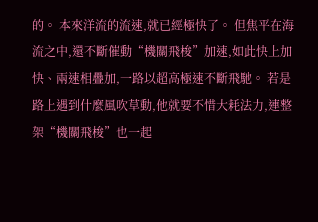的。 本來洋流的流速,就已經極快了。 但焦平在海流之中,還不斷催動“機關飛梭”加速,如此快上加快、兩速相疊加,一路以超高極速不斷飛馳。 若是路上遇到什麼風吹草動,他就要不惜大耗法力,連整架“機關飛梭”也一起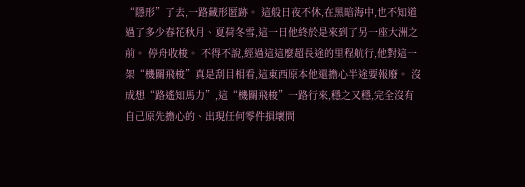“隱形”了去,一路藏形匿跡。 這般日夜不休,在黑暗海中,也不知道過了多少春花秋月、夏荷冬雪,這一日他終於是來到了另一座大洲之前。 停舟收梭。 不得不說,經過這這麼超長途的里程航行,他對這一架“機關飛梭”真是刮目相看,這東西原本他還擔心半途要報廢。 沒成想“路遙知馬力”,這“機關飛梭”一路行來,穩之又穩,完全沒有自己原先擔心的、出現任何零件損壞問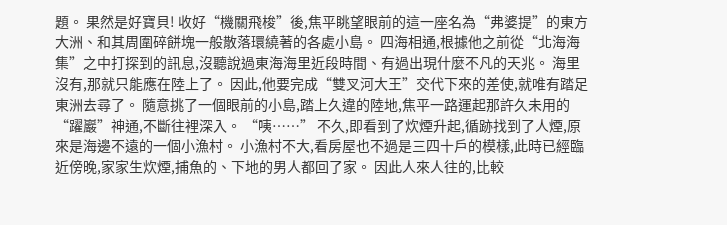題。 果然是好寶貝! 收好“機關飛梭”後,焦平眺望眼前的這一座名為“弗婆提”的東方大洲、和其周圍碎餅塊一般散落環繞著的各處小島。 四海相通,根據他之前從“北海海集”之中打探到的訊息,沒聽說過東海海里近段時間、有過出現什麼不凡的天兆。 海里沒有,那就只能應在陸上了。 因此,他要完成“雙叉河大王”交代下來的差使,就唯有踏足東洲去尋了。 隨意挑了一個眼前的小島,踏上久違的陸地,焦平一路運起那許久未用的“躍巖”神通,不斷往裡深入。 “咦……” 不久,即看到了炊煙升起,循跡找到了人煙,原來是海邊不遠的一個小漁村。 小漁村不大,看房屋也不過是三四十戶的模樣,此時已經臨近傍晚,家家生炊煙,捕魚的、下地的男人都回了家。 因此人來人往的,比較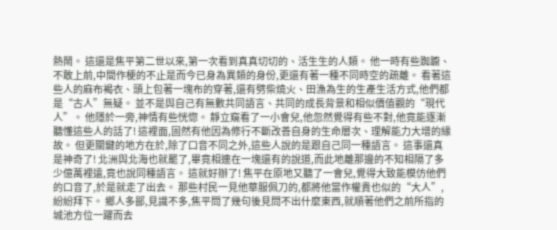熱鬧。 這還是焦平第二世以來,第一次看到真真切切的、活生生的人類。 他一時有些踟躕、不敢上前,中間作梗的不止是而今已身為異類的身份,更還有著一種不同時空的疏離。 看著這些人的麻布褐衣、頭上包著一塊布的穿著,還有劈柴燒火、田漁為生的生產生活方式,他們都是“古人”無疑。 並不是與自己有無數共同語言、共同的成長背景和相似價值觀的“現代人”。 他隱於一旁,神情有些恍惚。 靜立窺看了一小會兒,他忽然覺得有些不對,他竟能逐漸聽懂這些人的話了! 這裡面,固然有他因為修行不斷改善自身的生命層次、理解能力大增的緣故。 但更關鍵的地方在於,除了口音不同之外,這些人說的是跟自己同一種語言。 這事還真是神奇了! 北洲與北海也就罷了,畢竟相連在一塊還有的說道,而此地離那邊的不知相隔了多少億萬裡遠,竟也說同種語言。 這就好辦了! 焦平在原地又聽了一會兒,覺得大致能模仿他們的口音了,於是就走了出去。 那些村民一見他華服佩刀的,都將他當作權貴也似的“大人”,紛紛拜下。 鄉人多鄙,見識不多,焦平問了幾句後見問不出什麼東西,就順著他們之前所指的城池方位一躍而去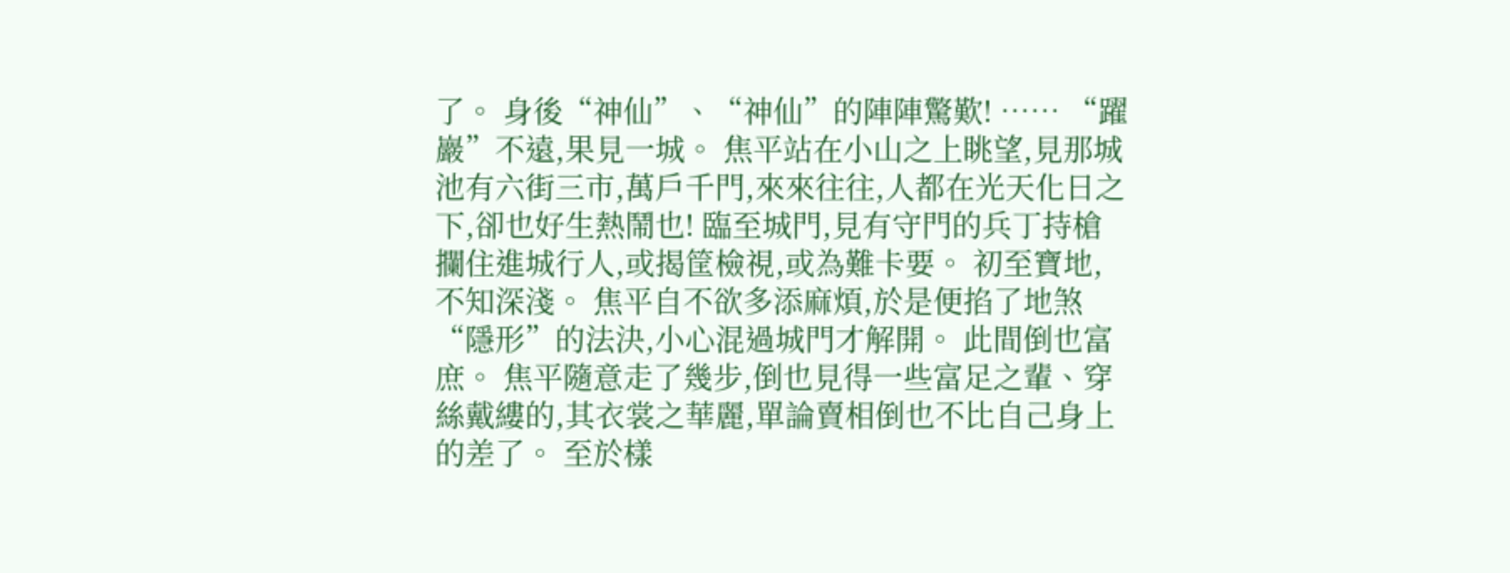了。 身後“神仙”、“神仙”的陣陣驚歎! …… “躍巖”不遠,果見一城。 焦平站在小山之上眺望,見那城池有六街三市,萬戶千門,來來往往,人都在光天化日之下,卻也好生熱鬧也! 臨至城門,見有守門的兵丁持槍攔住進城行人,或揭筐檢視,或為難卡要。 初至寶地,不知深淺。 焦平自不欲多添麻煩,於是便掐了地煞“隱形”的法決,小心混過城門才解開。 此間倒也富庶。 焦平隨意走了幾步,倒也見得一些富足之輩、穿絲戴縷的,其衣裳之華麗,單論賣相倒也不比自己身上的差了。 至於樣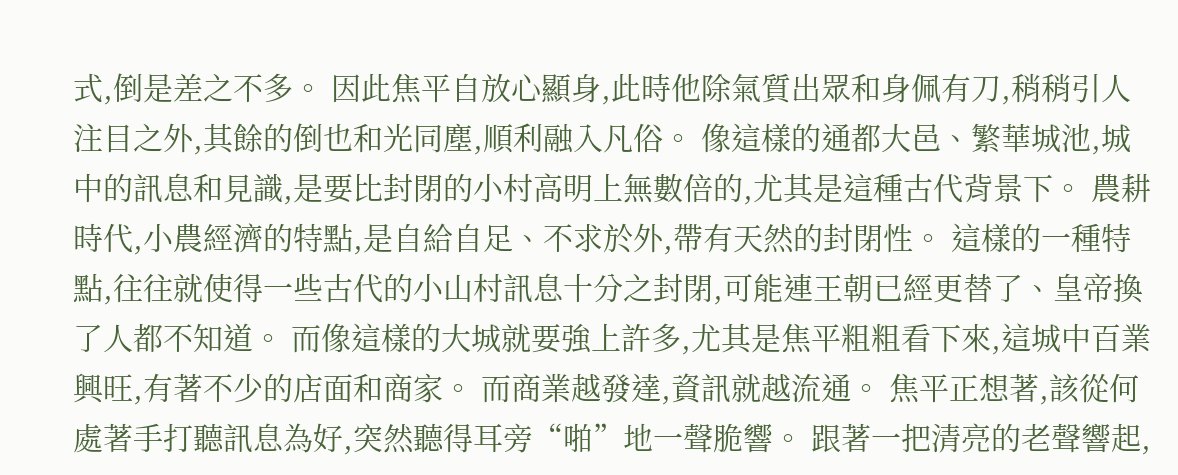式,倒是差之不多。 因此焦平自放心顯身,此時他除氣質出眾和身佩有刀,稍稍引人注目之外,其餘的倒也和光同塵,順利融入凡俗。 像這樣的通都大邑、繁華城池,城中的訊息和見識,是要比封閉的小村高明上無數倍的,尤其是這種古代背景下。 農耕時代,小農經濟的特點,是自給自足、不求於外,帶有天然的封閉性。 這樣的一種特點,往往就使得一些古代的小山村訊息十分之封閉,可能連王朝已經更替了、皇帝換了人都不知道。 而像這樣的大城就要強上許多,尤其是焦平粗粗看下來,這城中百業興旺,有著不少的店面和商家。 而商業越發達,資訊就越流通。 焦平正想著,該從何處著手打聽訊息為好,突然聽得耳旁“啪”地一聲脆響。 跟著一把清亮的老聲響起,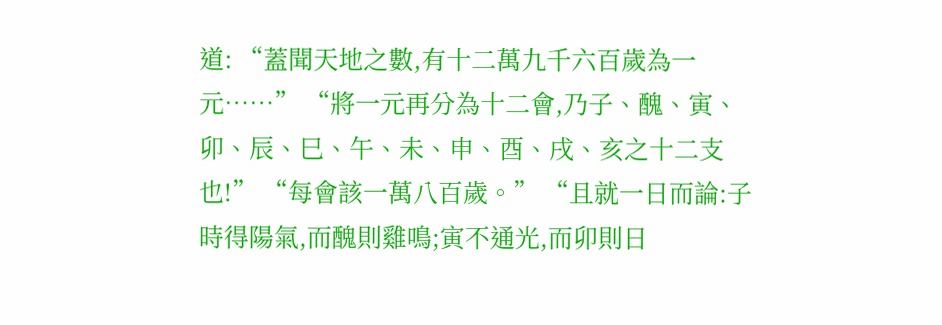道: “蓋聞天地之數,有十二萬九千六百歲為一元……” “將一元再分為十二會,乃子、醜、寅、卯、辰、巳、午、未、申、酉、戌、亥之十二支也!” “每會該一萬八百歲。” “且就一日而論:子時得陽氣,而醜則雞鳴;寅不通光,而卯則日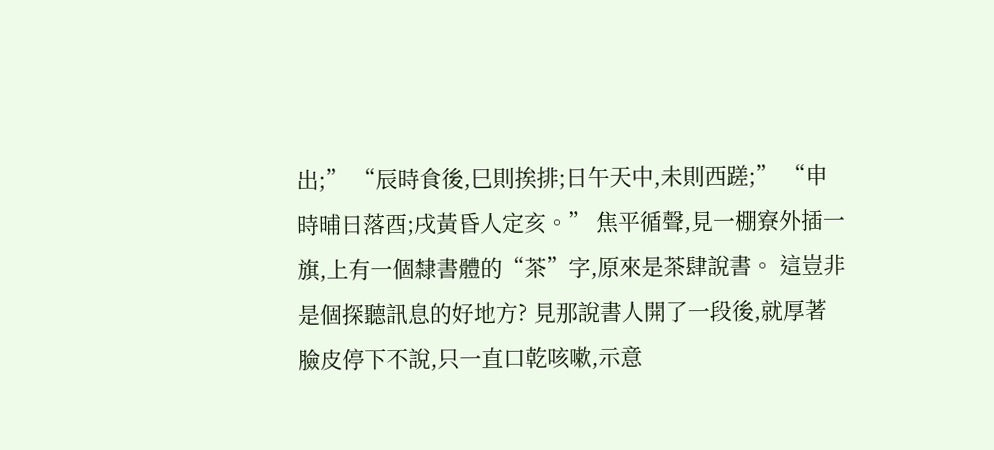出;” “辰時食後,巳則挨排;日午天中,未則西蹉;” “申時晡日落酉;戌黃昏人定亥。” 焦平循聲,見一棚寮外插一旗,上有一個隸書體的“茶”字,原來是茶肆說書。 這豈非是個探聽訊息的好地方? 見那說書人開了一段後,就厚著臉皮停下不說,只一直口乾咳嗽,示意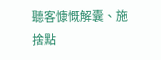聽客慷慨解囊、施捨點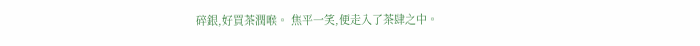碎銀,好買茶潤喉。 焦平一笑,便走入了茶肆之中。